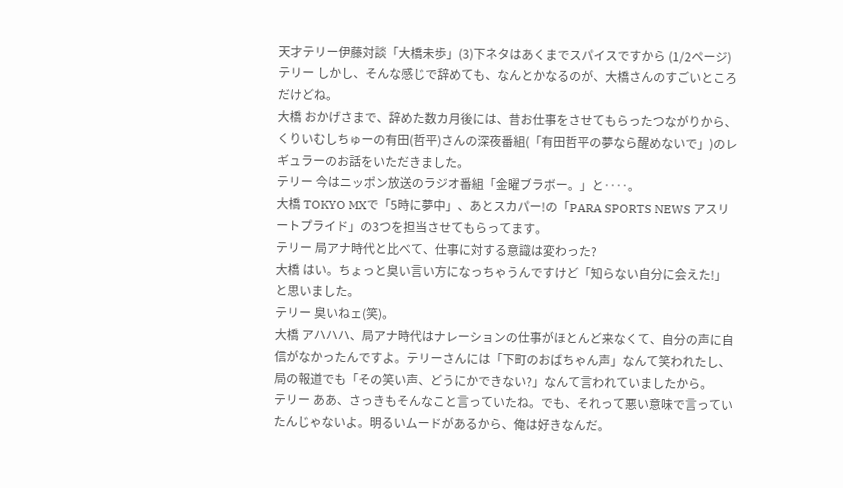天才テリー伊藤対談「大橋未歩」(3)下ネタはあくまでスパイスですから (1/2ページ)
テリー しかし、そんな感じで辞めても、なんとかなるのが、大橋さんのすごいところだけどね。
大橋 おかげさまで、辞めた数カ月後には、昔お仕事をさせてもらったつながりから、くりいむしちゅーの有田(哲平)さんの深夜番組(「有田哲平の夢なら醒めないで」)のレギュラーのお話をいただきました。
テリー 今はニッポン放送のラジオ番組「金曜ブラボー。」と‥‥。
大橋 TOKYO MXで「5時に夢中」、あとスカパー!の「PARA SPORTS NEWS アスリートプライド」の3つを担当させてもらってます。
テリー 局アナ時代と比べて、仕事に対する意識は変わった?
大橋 はい。ちょっと臭い言い方になっちゃうんですけど「知らない自分に会えた!」と思いました。
テリー 臭いねェ(笑)。
大橋 アハハハ、局アナ時代はナレーションの仕事がほとんど来なくて、自分の声に自信がなかったんですよ。テリーさんには「下町のおばちゃん声」なんて笑われたし、局の報道でも「その笑い声、どうにかできない?」なんて言われていましたから。
テリー ああ、さっきもそんなこと言っていたね。でも、それって悪い意味で言っていたんじゃないよ。明るいムードがあるから、俺は好きなんだ。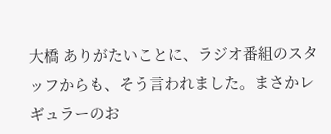大橋 ありがたいことに、ラジオ番組のスタッフからも、そう言われました。まさかレギュラーのお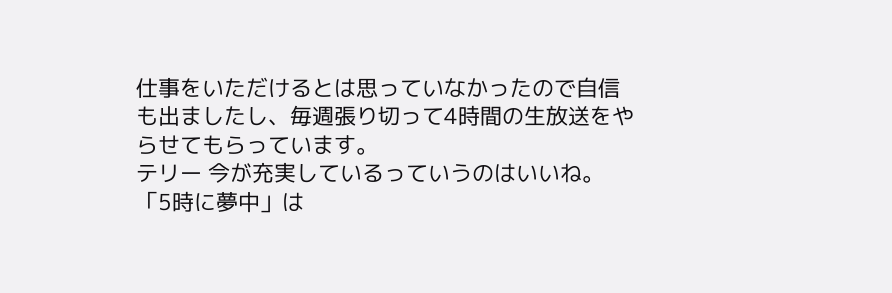仕事をいただけるとは思っていなかったので自信も出ましたし、毎週張り切って4時間の生放送をやらせてもらっています。
テリー 今が充実しているっていうのはいいね。「5時に夢中」は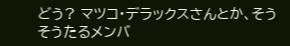どう? マツコ・デラックスさんとか、そうそうたるメンバ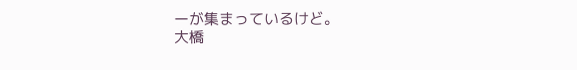ーが集まっているけど。
大橋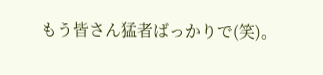もう皆さん猛者ばっかりで(笑)。